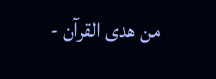من هدى القرآن -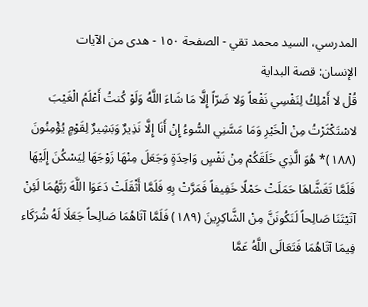المدرسي، السيد محمد تقي - الصفحة ١٥٠ - هدى من الآيات
الإنسان: قصة البداية
قُلْ لا أَمْلِكُ لِنَفْسِي نَفْعاً وَلا ضَرّاً إِلَّا مَا شَاءَ اللَّهُ وَلَوْ كُنتُ أَعْلَمُ الْغَيْبَ لاسْتَكْثَرْتُ مِنْ الْخَيْرِ وَمَا مَسَّنِي السُّوءُ إِنْ أَنَا إِلَّا نَذِيرٌ وَبَشِيرٌ لِقَوْمٍ يُؤْمِنُونَ (١٨٨)* هُوَ الَّذِي خَلَقَكُمْ مِنْ نَفْسٍ وَاحِدَةٍ وَجَعَلَ مِنْهَا زَوْجَهَا لِيَسْكُنَ إِلَيْهَا فَلَمَّا تَغَشَّاهَا حَمَلَتْ حَمْلًا خَفِيفاً فَمَرَّتْ بِهِ فَلَمَّا أَثْقَلَتْ دَعَوَا اللَّهَ رَبَّهُمَا لَئِنْ آتَيْتَنَا صَالِحاً لَنَكُونَنَّ مِنْ الشَّاكِرِينَ (١٨٩) فَلَمَّا آتَاهُمَا صَالِحاً جَعَلَا لَهُ شُرَكَاء فِيمَا آتَاهُمَا فَتَعَالَى اللَّهُ عَمَّا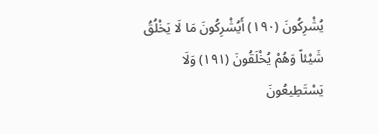يُشْرِكُونَ (١٩٠) أَيُشْرِكُونَ مَا لَا يَخْلُقُ شَيْئاً وَهُمْ يُخْلَقُونَ (١٩١) وَلَا يَسْتَطِيعُونَ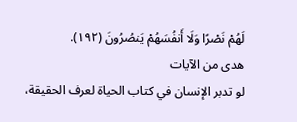لَهُمْ نَصْرًا وَلَا أَنفُسَهُمْ يَنصُرُونَ (١٩٢).
هدى من الآيات
لو تدبر الإنسان في كتاب الحياة لعرف الحقيقة،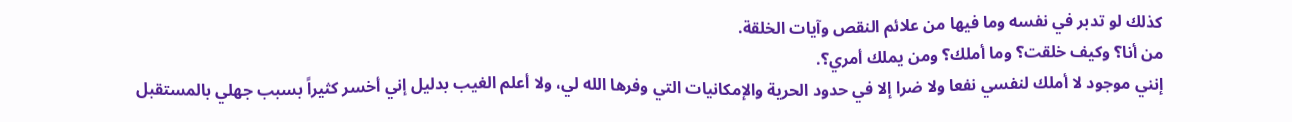كذلك لو تدبر في نفسه وما فيها من علائم النقص وآيات الخلقة.
من أنا؟ وكيف خلقت؟ وما أملك؟ ومن يملك أمري؟.
إنني موجود لا أملك لنفسي نفعا ولا ضرا إلا في حدود الحرية والإمكانيات التي وفرها الله لي، ولا أعلم الغيب بدليل إني أخسر كثيراً بسبب جهلي بالمستقبل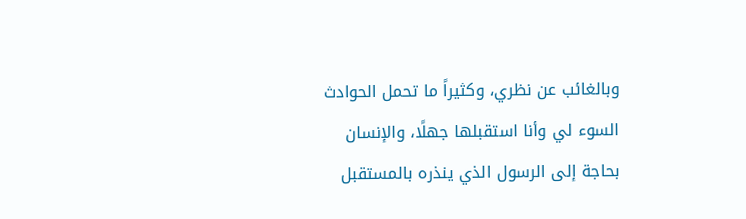وبالغائب عن نظري، وكثيراً ما تحمل الحوادث السوء لي وأنا استقبلها جهلًا، والإنسان بحاجة إلى الرسول الذي ينذره بالمستقبل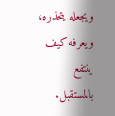ويجعله يتحذره، ويعرفه كيف ينتفع بالمستقبل.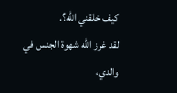كيف خلقني الله؟.
لقد غرز الله شهوة الجنس في والدي،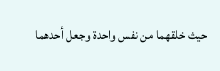حيث خلقهما من نفس واحدة وجعل أحدهما